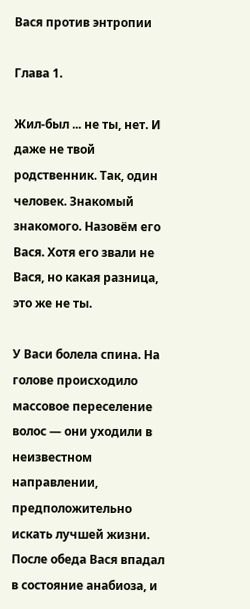Вася против энтропии

Глава 1.

Жил-был ... не ты, нет. И даже не твой родственник. Так, один человек. Знакомый знакомого. Назовём его Вася. Хотя его звали не Вася, но какая разница, это же не ты.

У Васи болела спина. На голове происходило массовое переселение волос — они уходили в неизвестном направлении, предположительно искать лучшей жизни. После обеда Вася впадал в состояние анабиоза, и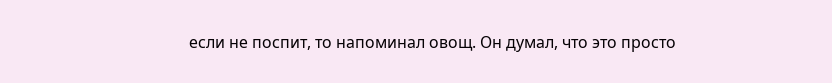если не поспит, то напоминал овощ. Он думал, что это просто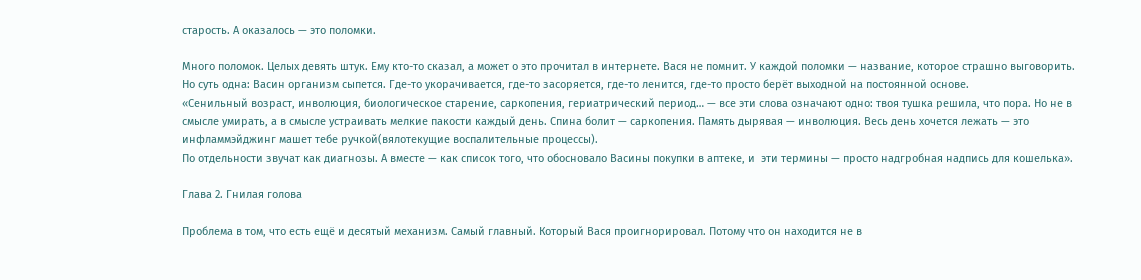старость. А оказалось — это поломки.

Много поломок. Целых девять штук. Ему кто-то сказал, а может о это прочитал в интернете. Вася не помнит. У каждой поломки — название, которое страшно выговорить. Но суть одна: Васин организм сыпется. Где-то укорачивается, где-то засоряется, где-то ленится, где-то просто берёт выходной на постоянной основе.
«Сенильный возраст, инволюция, биологическое старение, саркопения, гериатрический период… — все эти слова означают одно: твоя тушка решила, что пора. Но не в смысле умирать, а в смысле устраивать мелкие пакости каждый день. Спина болит — саркопения. Память дырявая — инволюция. Весь день хочется лежать — это инфламмэйджинг машет тебе ручкой(вялотекущие воспалительные процессы).
По отдельности звучат как диагнозы. А вместе — как список того, что обосновало Васины покупки в аптеке, и  эти термины — просто надгробная надпись для кошелька».

Глава 2. Гнилая голова

Проблема в том, что есть ещё и десятый механизм. Самый главный. Который Вася проигнорировал. Потому что он находится не в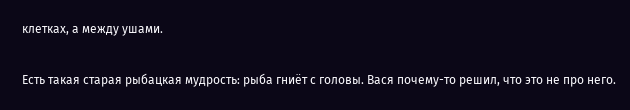клетках, а между ушами.

Есть такая старая рыбацкая мудрость: рыба гниёт с головы. Вася почему-то решил, что это не про него.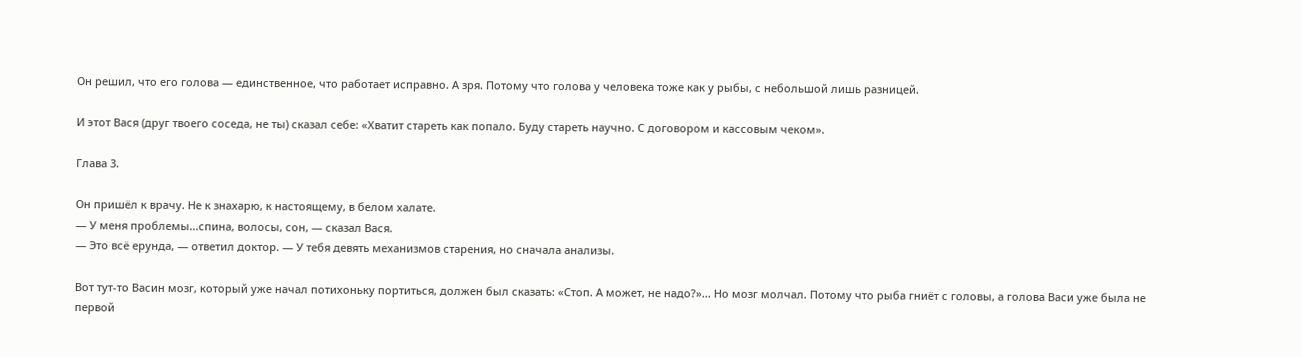Он решил, что его голова — единственное, что работает исправно. А зря. Потому что голова у человека тоже как у рыбы, с небольшой лишь разницей.

И этот Вася (друг твоего соседа, не ты) сказал себе: «Хватит стареть как попало. Буду стареть научно. С договором и кассовым чеком».

Глава 3.

Он пришёл к врачу. Не к знахарю, к настоящему, в белом халате.
— У меня проблемы...спина, волосы, сон, — сказал Вася.
— Это всё ерунда, — ответил доктор. — У тебя девять механизмов старения, но сначала анализы.

Вот тут-то Васин мозг, который уже начал потихоньку портиться, должен был сказать: «Стоп. А может, не надо?»... Но мозг молчал. Потому что рыба гниёт с головы, а голова Васи уже была не первой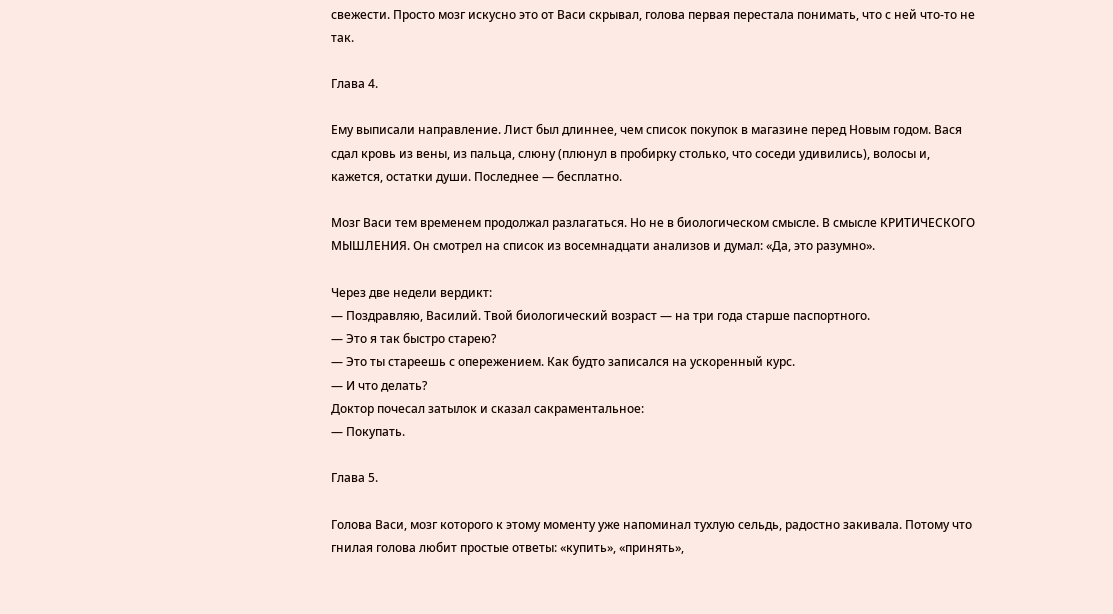свежести. Просто мозг искусно это от Васи скрывал, голова первая перестала понимать, что с ней что-то не так.

Глава 4.

Ему выписали направление. Лист был длиннее, чем список покупок в магазине перед Новым годом. Вася сдал кровь из вены, из пальца, слюну (плюнул в пробирку столько, что соседи удивились), волосы и, кажется, остатки души. Последнее — бесплатно.

Мозг Васи тем временем продолжал разлагаться. Но не в биологическом смысле. В смысле КРИТИЧЕСКОГО МЫШЛЕНИЯ. Он смотрел на список из восемнадцати анализов и думал: «Да, это разумно».

Через две недели вердикт:
— Поздравляю, Василий. Твой биологический возраст — на три года старше паспортного.
— Это я так быстро старею?
— Это ты стареешь с опережением. Как будто записался на ускоренный курс.
— И что делать?
Доктор почесал затылок и сказал сакраментальное:
— Покупать.

Глава 5.

Голова Васи, мозг которого к этому моменту уже напоминал тухлую сельдь, радостно закивала. Потому что гнилая голова любит простые ответы: «купить», «принять»,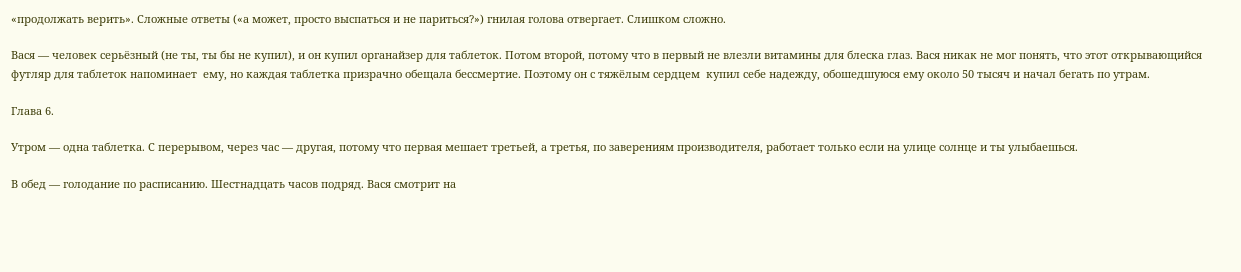«продолжать верить». Сложные ответы («а может, просто выспаться и не париться?») гнилая голова отвергает. Слишком сложно.

Вася — человек серьёзный (не ты, ты бы не купил), и он купил органайзер для таблеток. Потом второй, потому что в первый не влезли витамины для блеска глаз. Вася никак не мог понять, что этот открывающийся футляр для таблеток напоминает  ему, но каждая таблетка призрачно обещала бессмертие. Поэтому он с тяжёлым сердцем  купил себе надежду, обошедшуюся ему около 50 тысяч и начал бегать по утрам.

Глава 6.

Утром — одна таблетка. С перерывом, через час — другая, потому что первая мешает третьей, а третья, по заверениям производителя, работает только если на улице солнце и ты улыбаешься.

В обед — голодание по расписанию. Шестнадцать часов подряд. Вася смотрит на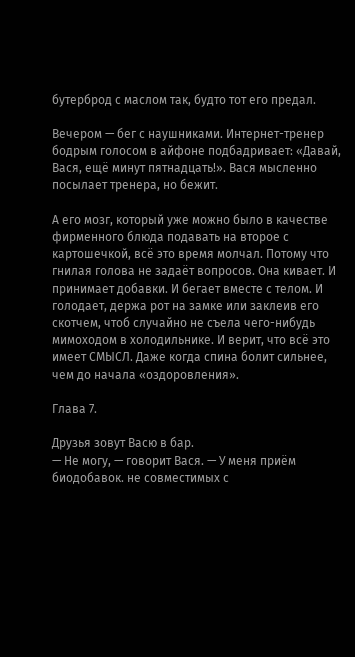бутерброд с маслом так, будто тот его предал.

Вечером — бег с наушниками. Интернет-тренер бодрым голосом в айфоне подбадривает: «Давай, Вася, ещё минут пятнадцать!». Вася мысленно посылает тренера, но бежит.

А его мозг, который уже можно было в качестве фирменного блюда подавать на второе с картошечкой, всё это время молчал. Потому что гнилая голова не задаёт вопросов. Она кивает. И принимает добавки. И бегает вместе с телом. И голодает, держа рот на замке или заклеив его скотчем, чтоб случайно не съела чего-нибудь мимоходом в холодильнике. И верит, что всё это имеет СМЫСЛ. Даже когда спина болит сильнее, чем до начала «оздоровления».

Глава 7.

Друзья зовут Васю в бар.
— Не могу, — говорит Вася. — У меня приём биодобавок. не совместимых с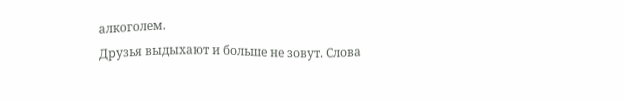алкоголем.
Друзья выдыхают и больше не зовут. Слова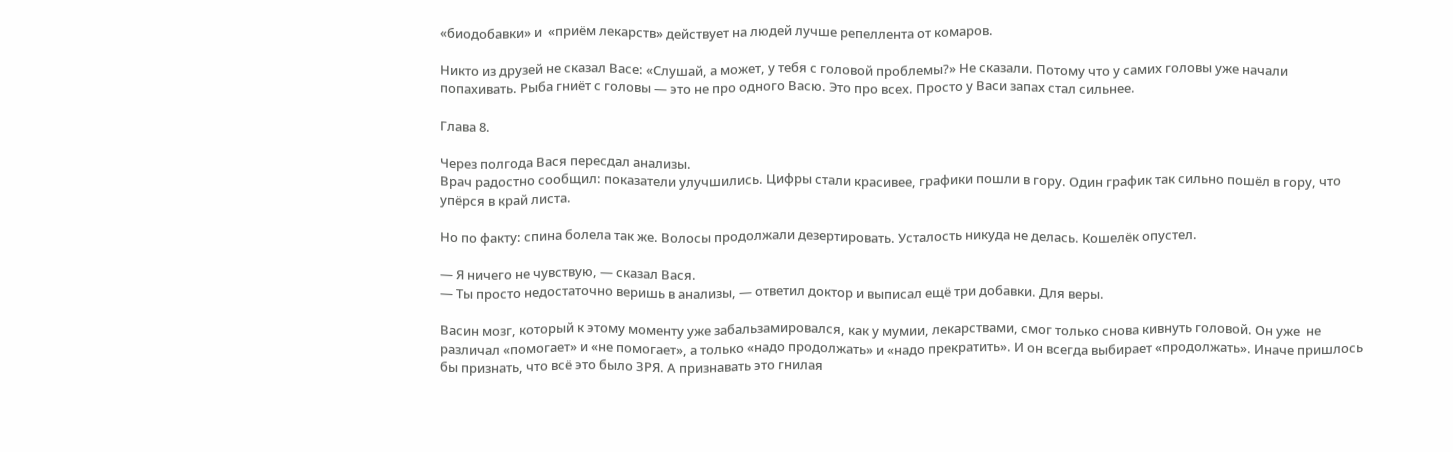«биодобавки» и  «приём лекарств» действует на людей лучше репеллента от комаров.

Никто из друзей не сказал Васе: «Слушай, а может, у тебя с головой проблемы?» Не сказали. Потому что у самих головы уже начали попахивать. Рыба гниёт с головы — это не про одного Васю. Это про всех. Просто у Васи запах стал сильнее.

Глава 8.

Через полгода Вася пересдал анализы.
Врач радостно сообщил: показатели улучшились. Цифры стали красивее, графики пошли в гору. Один график так сильно пошёл в гору, что упёрся в край листа.

Но по факту: спина болела так же. Волосы продолжали дезертировать. Усталость никуда не делась. Кошелёк опустел.

— Я ничего не чувствую, — сказал Вася.
— Ты просто недостаточно веришь в анализы, — ответил доктор и выписал ещё три добавки. Для веры.

Васин мозг, который к этому моменту уже забальзамировался, как у мумии, лекарствами, смог только снова кивнуть головой. Он уже  не различал «помогает» и «не помогает», а только «надо продолжать» и «надо прекратить». И он всегда выбирает «продолжать». Иначе пришлось бы признать, что всё это было ЗРЯ. А признавать это гнилая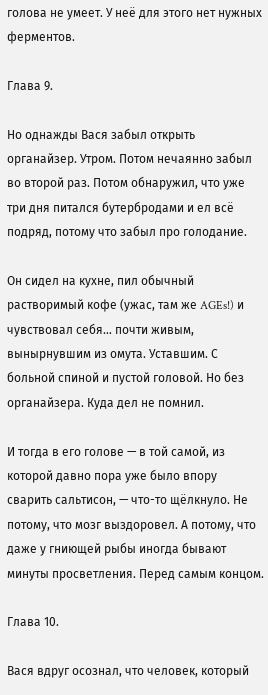голова не умеет. У неё для этого нет нужных ферментов.

Глава 9.

Но однажды Вася забыл открыть органайзер. Утром. Потом нечаянно забыл во второй раз. Потом обнаружил, что уже три дня питался бутербродами и ел всё подряд, потому что забыл про голодание.

Он сидел на кухне, пил обычный растворимый кофе (ужас, там же AGEs!) и чувствовал себя… почти живым, вынырнувшим из омута. Уставшим. С больной спиной и пустой головой. Но без органайзера. Куда дел не помнил.

И тогда в его голове — в той самой, из которой давно пора уже было впору сварить сальтисон, — что-то щёлкнуло. Не потому, что мозг выздоровел. А потому, что даже у гниющей рыбы иногда бывают минуты просветления. Перед самым концом.

Глава 10.

Вася вдруг осознал, что человек, который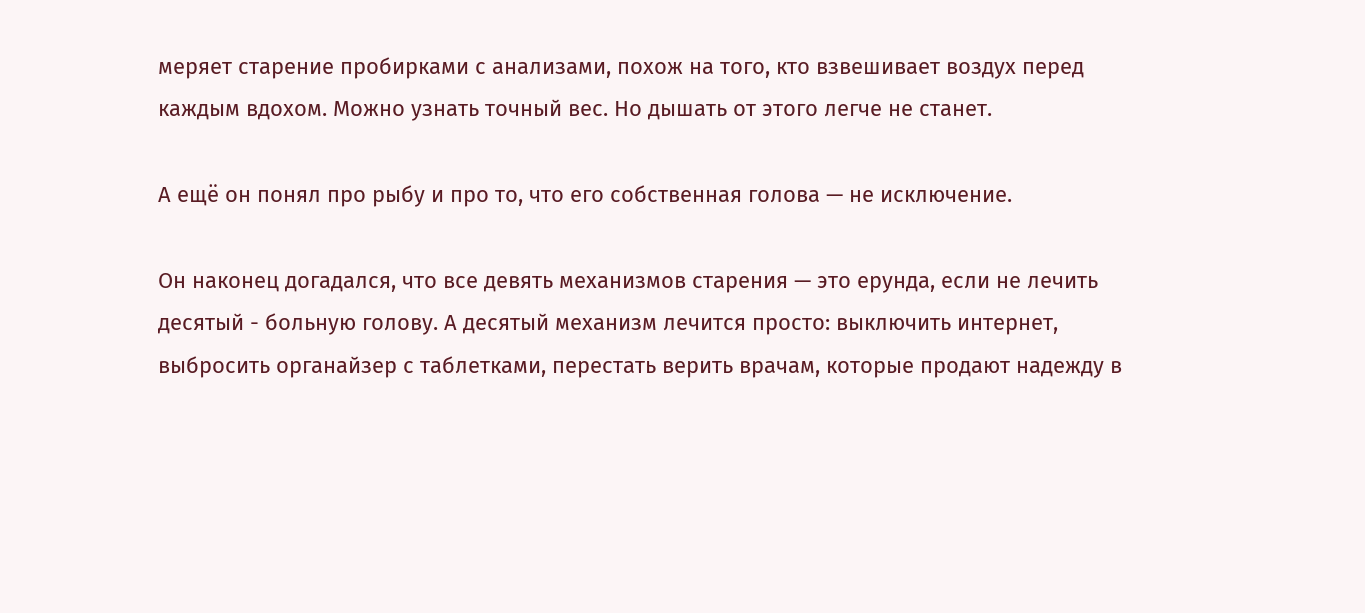меряет старение пробирками с анализами, похож на того, кто взвешивает воздух перед каждым вдохом. Можно узнать точный вес. Но дышать от этого легче не станет.

А ещё он понял про рыбу и про то, что его собственная голова — не исключение.

Он наконец догадался, что все девять механизмов старения — это ерунда, если не лечить десятый - больную голову. А десятый механизм лечится просто: выключить интернет, выбросить органайзер с таблетками, перестать верить врачам, которые продают надежду в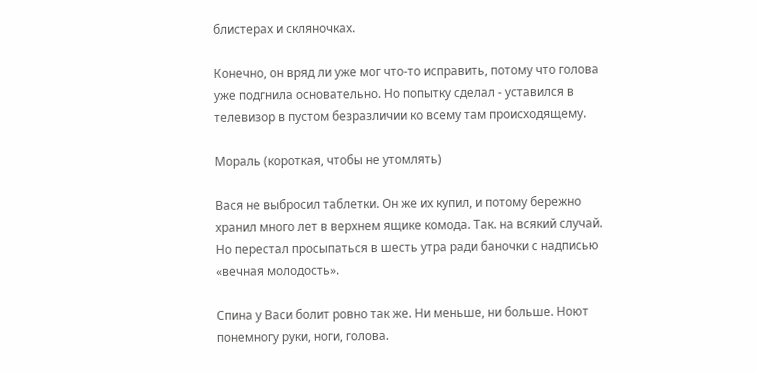блистерах и скляночках.

Конечно, он вряд ли уже мог что-то исправить, потому что голова уже подгнила основательно. Но попытку сделал - уставился в телевизор в пустом безразличии ко всему там происходящему.

Мораль (короткая, чтобы не утомлять)

Вася не выбросил таблетки. Он же их купил, и потому бережно хранил много лет в верхнем ящике комода. Так. на всякий случай. Но перестал просыпаться в шесть утра ради баночки с надписью «вечная молодость».

Спина у Васи болит ровно так же. Ни меньше, ни больше. Ноют понемногу руки, ноги, голова.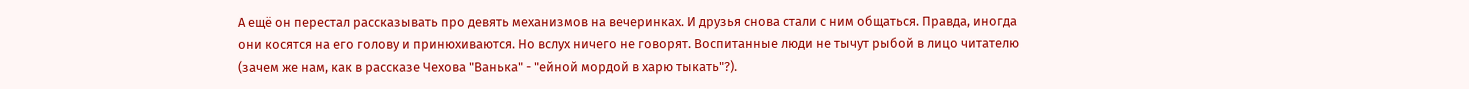А ещё он перестал рассказывать про девять механизмов на вечеринках. И друзья снова стали с ним общаться. Правда, иногда они косятся на его голову и принюхиваются. Но вслух ничего не говорят. Воспитанные люди не тычут рыбой в лицо читателю (зачем же нам, как в рассказе Чехова "Ванька" - "ейной мордой в харю тыкать"?).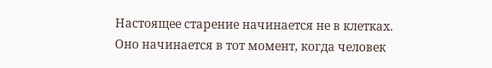Настоящее старение начинается не в клетках. Оно начинается в тот момент, когда человек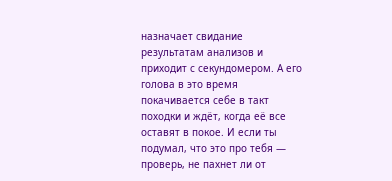назначает свидание результатам анализов и приходит с секундомером. А его голова в это время покачивается себе в такт походки и ждёт, когда её все оставят в покое. И если ты подумал, что это про тебя — проверь, не пахнет ли от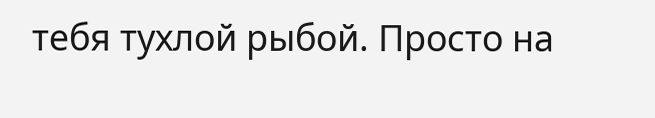тебя тухлой рыбой. Просто на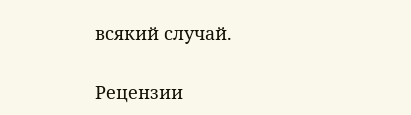всякий случай.


Рецензии